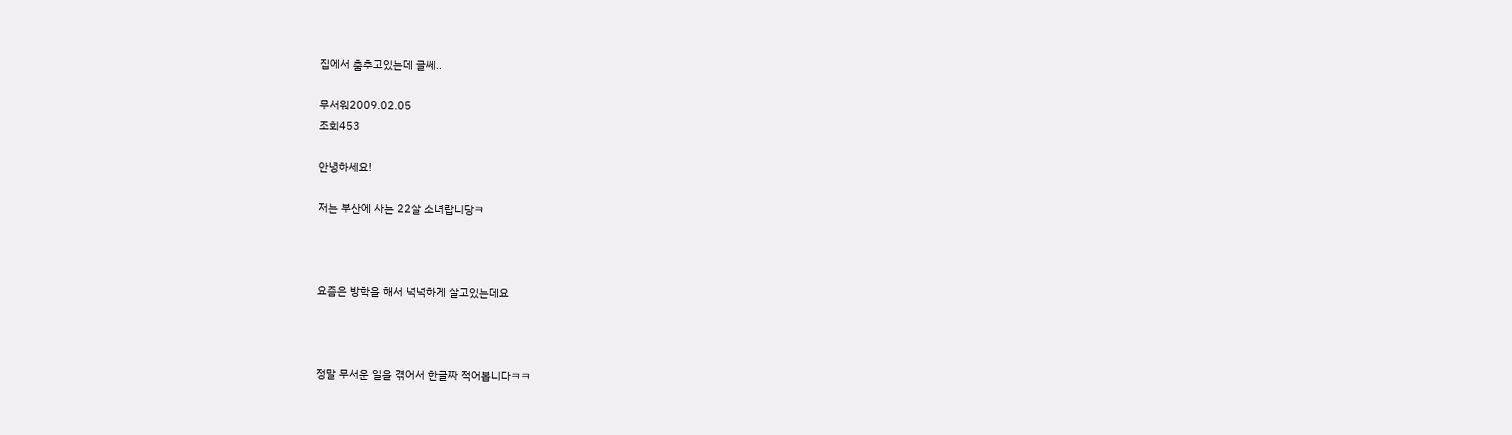집에서 춤추고있는데 글쎄..

무서워2009.02.05
조회453

안녕하세요!

저는 부산에 사는 22살 소녀랍니당ㅋ



요즘은 방학을 해서 넉넉하게 살고있는데요



정말 무서운 일을 겪어서 한글짜 적어봅니다ㅋㅋ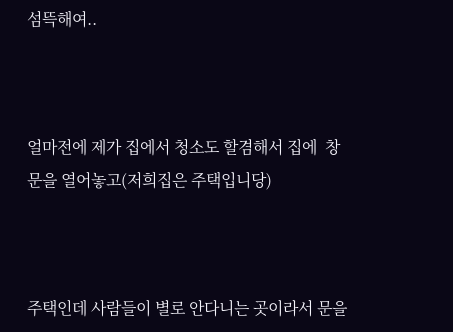섬뜩해여..



얼마전에 제가 집에서 청소도 할겸해서 집에  창문을 열어놓고(저희집은 주택입니당)



주택인데 사람들이 별로 안다니는 곳이라서 문을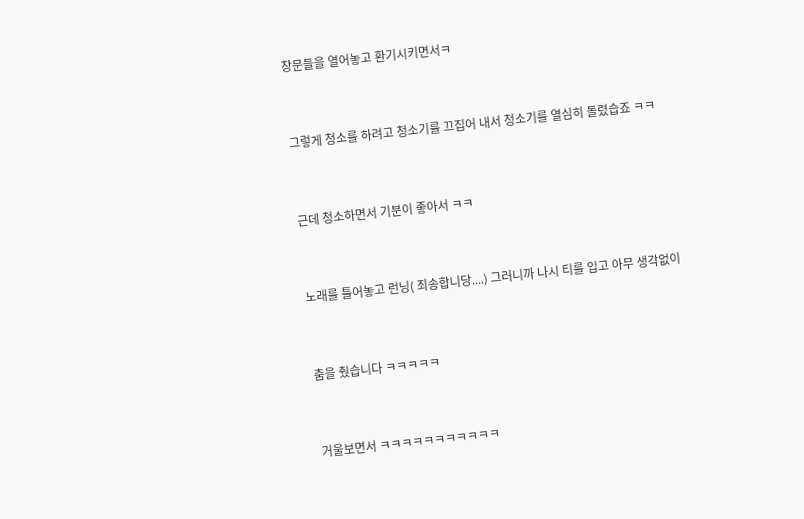창문들을 열어놓고 환기시키면서ㅋ



그렇게 청소를 하려고 청소기를 끄집어 내서 청소기를 열심히 돌렸습죠 ㅋㅋ



근데 청소하면서 기분이 좋아서 ㅋㅋ



노래를 틀어놓고 런닝( 죄송합니당....) 그러니까 나시 티를 입고 아무 생각없이



춤을 췄습니다 ㅋㅋㅋㅋㅋ



거울보면서 ㅋㅋㅋㅋㅋㅋㅋㅋㅋㅋㅋ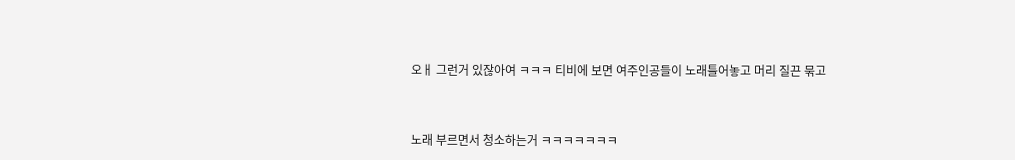오ㅐ 그런거 있잖아여 ㅋㅋㅋ 티비에 보면 여주인공들이 노래틀어놓고 머리 질끈 묶고



노래 부르면서 청소하는거 ㅋㅋㅋㅋㅋㅋㅋ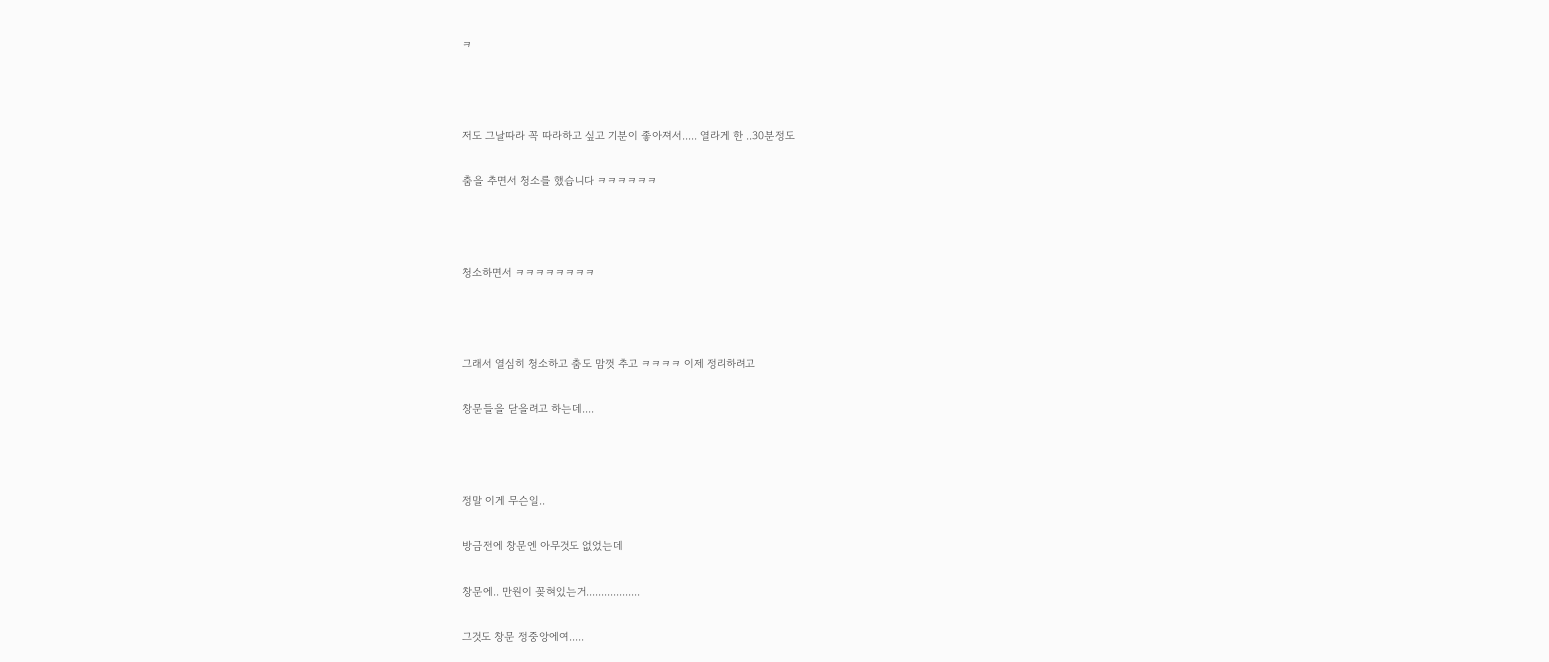ㅋ



저도 그날따라 꼭 따라하고 싶고 기분이 좋아져서..... 열라게 한 ..30분정도

춤을 추면서 청소를 했습니다 ㅋㅋㅋㅋㅋㅋ



청소하면서 ㅋㅋㅋㅋㅋㅋㅋㅋ



그래서 열심히 청소하고 춤도 맘껏 추고 ㅋㅋㅋㅋ 이제 정리하려고

창문들을 닫을려고 하는데....



정말 이게 무슨일..

방금전에 창문엔 아무것도 없었는데

창문에.. 만원이 꽂혀있는거..................

그것도 창문 정중앙에여.....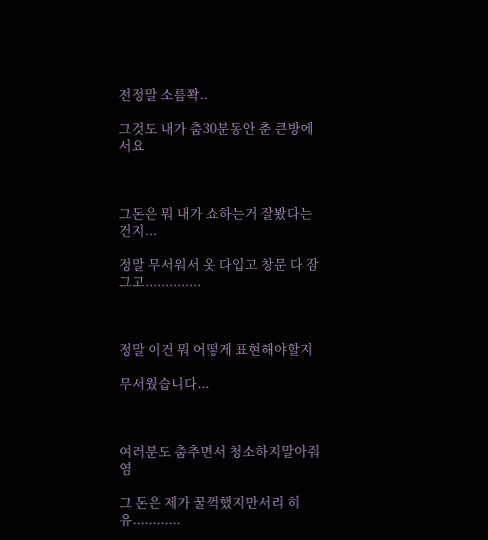전정말 소름쫙..

그것도 내가 춤30분동안 춘 큰방에서요



그돈은 뭐 내가 쇼하는거 잘봤다는건지...

정말 무서워서 옷 다입고 창문 다 잠그고..............



정말 이건 뭐 어떻게 표현해야할지

무서웠습니다...



여러분도 춤추면서 청소하지말아줘염

그 돈은 제가 꿀꺽했지만서리 히유............